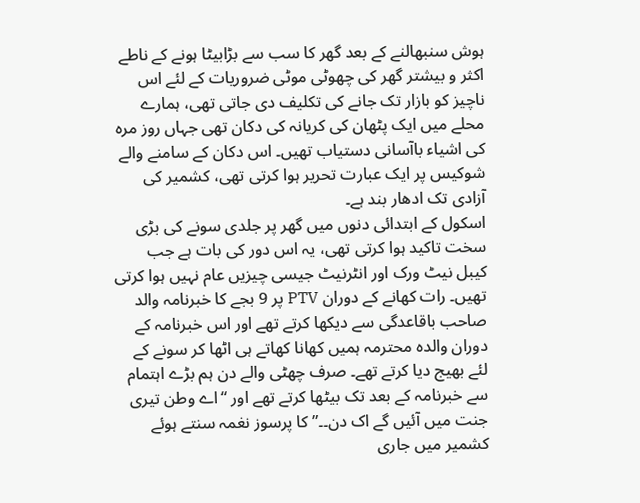ہوش سنبھالنے کے بعد گھر کا سب سے بڑابیٹا ہونے کے ناطے اکثر و بیشتر گھر کی چھوٹی موٹی ضروریات کے لئے اس ناچیز کو بازار تک جانے کی تکلیف دی جاتی تھی، ہمارے محلے میں ایک پٹھان کی کریانہ کی دکان تھی جہاں روز مرہ کی اشیاء باآسانی دستیاب تھیں۔ اس دکان کے سامنے والے شوکیس پر ایک عبارت تحریر ہوا کرتی تھی، کشمیر کی آزادی تک ادھار بند ہے۔
اسکول کے ابتدائی دنوں میں گھر پر جلدی سونے کی بڑی سخت تاکید ہوا کرتی تھی، یہ اس دور کی بات ہے جب کیبل نیٹ ورک اور انٹرنیٹ جیسی چیزیں عام نہیں ہوا کرتی تھیں۔ رات کھانے کے دوران PTV پر 9 بجے کا خبرنامہ والد صاحب باقاعدگی سے دیکھا کرتے تھے اور اس خبرنامہ کے دوران والدہ محترمہ ہمیں کھانا کھاتے ہی اٹھا کر سونے کے لئے بھیج دیا کرتے تھے۔ صرف چھٹی والے دن ہم بڑے اہتمام سے خبرنامہ کے بعد تک بیٹھا کرتے تھے اور “اے وطن تیری جنت میں آئیں گے اک دن۔۔” کا پرسوز نغمہ سنتے ہوئے کشمیر میں جاری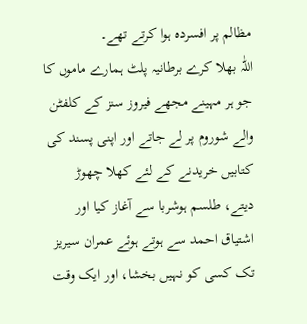مظالم پر افسردہ ہوا کرتے تھے۔
اللّٰہ بھلا کرے برطانیہ پلٹ ہمارے ماموں کا جو ہر مہینے مجھے فیروز سنز کے کلفٹن والے شوروم پر لے جاتے اور اپنی پسند کی کتابیں خریدنے کے لئے کھلا چھوڑ دیتے، طلسم ہوشربا سے آغاز کیا اور اشتیاق احمد سے ہوتے ہوئے عمران سیریز تک کسی کو نہیں بخشا، اور ایک وقت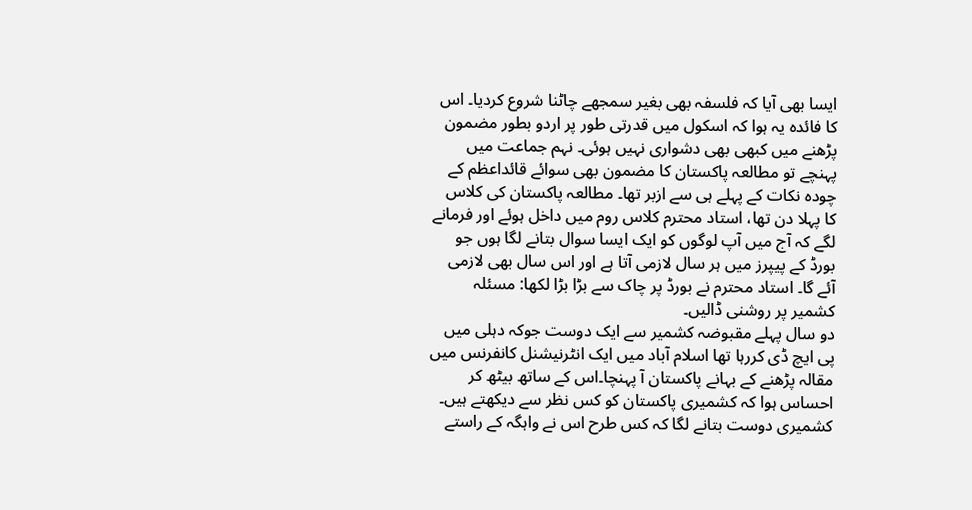ایسا بھی آیا کہ فلسفہ بھی بغیر سمجھے چاٹنا شروع کردیا۔ اس کا فائدہ یہ ہوا کہ اسکول میں قدرتی طور پر اردو بطور مضمون پڑھنے میں کبھی بھی دشواری نہیں ہوئی۔ نہم جماعت میں پہنچے تو مطالعہ پاکستان کا مضمون بھی سوائے قائداعظم کے چودہ نکات کے پہلے ہی سے ازبر تھا۔ مطالعہ پاکستان کی کلاس کا پہلا دن تھا، استاد محترم کلاس روم میں داخل ہوئے اور فرمانے لگے کہ آج میں آپ لوگوں کو ایک ایسا سوال بتانے لگا ہوں جو بورڈ کے پیپرز میں ہر سال لازمی آتا ہے اور اس سال بھی لازمی آئے گا۔ استاد محترم نے بورڈ پر چاک سے بڑا بڑا لکھا: مسئلہ کشمیر پر روشنی ڈالیں۔
دو سال پہلے مقبوضہ کشمیر سے ایک دوست جوکہ دہلی میں پی ایچ ڈی کررہا تھا اسلام آباد میں ایک انٹرنیشنل کانفرنس میں مقالہ پڑھنے کے بہانے پاکستان آ پہنچا۔اس کے ساتھ بیٹھ کر احساس ہوا کہ کشمیری پاکستان کو کس نظر سے دیکھتے ہیں۔ کشمیری دوست بتانے لگا کہ کس طرح اس نے واہگہ کے راستے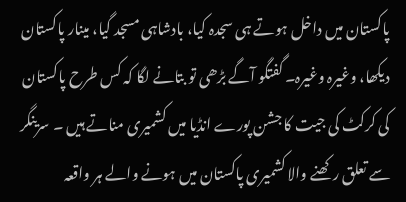پاکستان میں داخل ہوتے ہی سجدہ کیا، بادشاہی مسجد گیا، مینار پاکستان دیکھا، وغیرہ وغیرہ۔ گفتگو آگے بڑھی تو بتانے لگا کہ کس طرح پاکستان کی کرکٹ کی جیت کا جشن پورے انڈیا میں کشمیری مناتے ہیں ۔ سرینگر سے تعلق رکھنے والا کشمیری پاکستان میں ہونے والے ہر واقعہ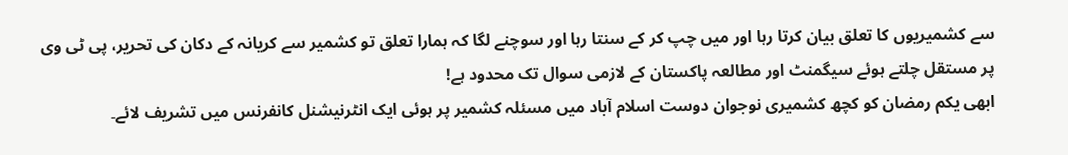سے کشمیریوں کا تعلق بیان کرتا رہا اور میں چپ کر کے سنتا رہا اور سوچنے لگا کہ ہمارا تعلق تو کشمیر سے کریانہ کے دکان کی تحریر، پی ٹی وی پر مستقل چلتے ہوئے سیگمنٹ اور مطالعہ پاکستان کے لازمی سوال تک محدود ہے!
ابھی یکم رمضان کو کچھ کشمیری نوجوان دوست اسلام آباد میں مسئلہ کشمیر پر ہوئی ایک انٹرنیشنل کانفرنس میں تشریف لائے۔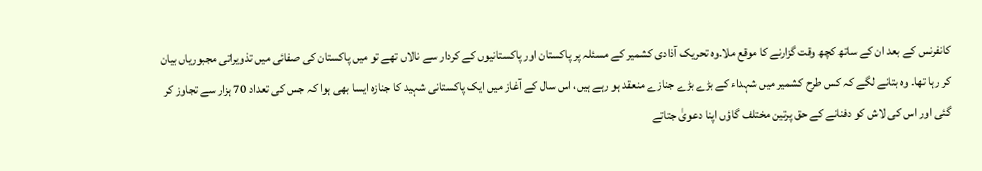کانفرنس کے بعد ان کے ساتھ کچھ وقت گزارنے کا موقع ملا۔وہ تحریک آذادی کشمیر کے مسئلہ پر پاکستان اور پاکستانیوں کے کردار سے نالاں تھے تو میں پاکستان کی صفائی میں تذویراتی مجبوریاں بیان کر رہا تھا۔ وہ بتانے لگے کہ کس طرح کشمیر میں شہداء کے بڑے بڑے جنازے منعقد ہو رہے ہیں، اس سال کے آغاز میں ایک پاکستانی شہید کا جنازہ ایسا بھی ہوا کہ جس کی تعداد 70 ہزار سے تجاوز کر گئی اور اس کی لاش کو دفنانے کے حق پرتین مختلف گاؤں اپنا دعویٰ جتاتے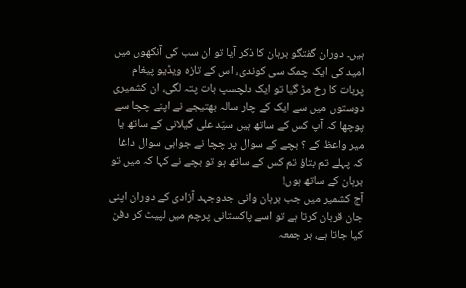ہیں۔ دوران گفتگو برہان کا ذکر آیا تو ان سب کی آنکھوں میں امید کی ایک چمک سی کوندی، اس کے تازہ ویڈیو پیغام پربات کا رخ مڑ گیا تو ایک دلچسپ بات پتہ لگی، ان کشمیری دوستوں میں سے ایک کے چار سالہ بھتیجے نے اپنے چچا سے پوچھا کہ آپ کس کے ساتھ ہیں سیّد علی گیلانی کے ساتھ یا میر واعظ کے ؟ بچے کے سوال پر چچا نے جوابی سوال داغا کہ پہلے تم بتاؤ تم کس کے ساتھ ہو تو بچے نے کہا کہ میں تو برہان کے ساتھ ہوں!
آج کشمیر میں جب برہان وانی جدوجہد آزادی کے دوران اپنی جان قربان کرتا ہے تو اسے پاکستانی پرچم میں لپیٹ کر دفن کیا جاتا ہے، ہر جمعہ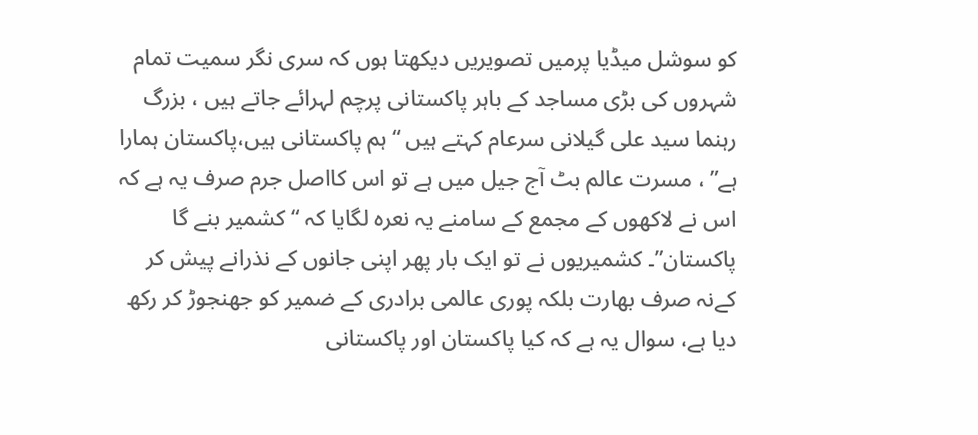کو سوشل میڈیا پرمیں تصویریں دیکھتا ہوں کہ سری نگر سمیت تمام شہروں کی بڑی مساجد کے باہر پاکستانی پرچم لہرائے جاتے ہیں ، بزرگ رہنما سید علی گیلانی سرعام کہتے ہیں “ہم پاکستانی ہیں،پاکستان ہمارا ہے” ، مسرت عالم بٹ آج جیل میں ہے تو اس کااصل جرم صرف یہ ہے کہ اس نے لاکھوں کے مجمع کے سامنے یہ نعرہ لگایا کہ “کشمیر بنے گا پاکستان”۔ کشمیریوں نے تو ایک بار پھر اپنی جانوں کے نذرانے پیش کر کےنہ صرف بھارت بلکہ پوری عالمی برادری کے ضمیر کو جھنجوڑ کر رکھ دیا ہے، سوال یہ ہے کہ کیا پاکستان اور پاکستانی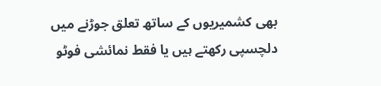بھی کشمیریوں کے ساتھ تعلق جوڑنے میں دلچسپی رکھتے ہیں یا فقط نمائشی فوٹو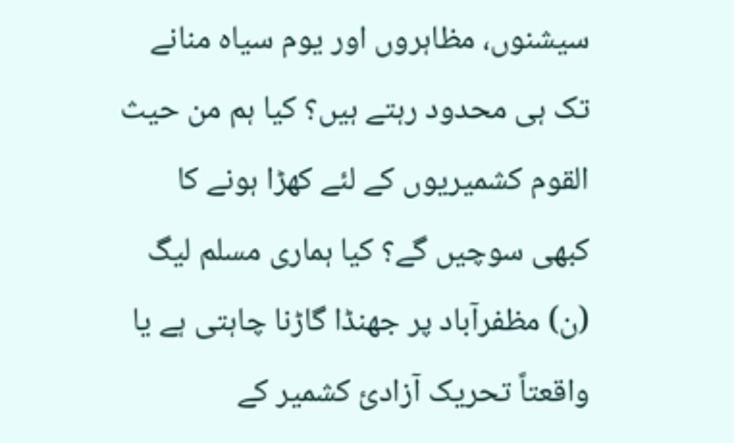سیشنوں، مظاہروں اور یوم سیاہ منانے تک ہی محدود رہتے ہیں؟ کیا ہم من حیث القوم کشمیریوں کے لئے کھڑا ہونے کا کبھی سوچیں گے؟ کیا ہماری مسلم لیگ (ن) مظفرآباد پر جھنڈا گاڑنا چاہتی ہے یا واقعتاً تحریک آزادئ کشمیر کے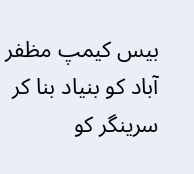بیس کیمپ مظفر آباد کو بنیاد بنا کر سرینگر کو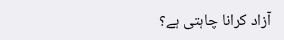آزاد کرانا چاہتی ہے؟